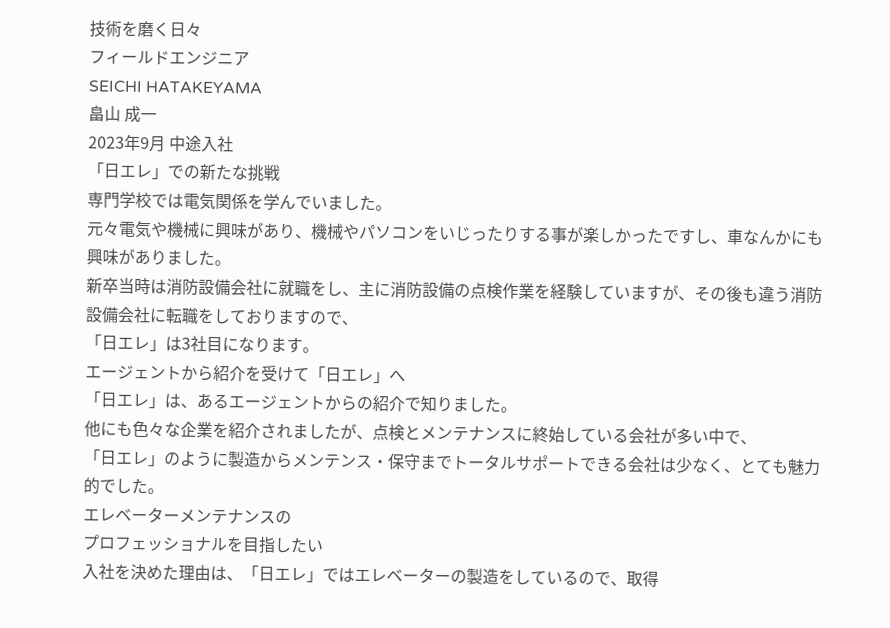技術を磨く日々
フィールドエンジニア
SEICHI HATAKEYAMA
畠山 成一
2023年9月 中途入社
「日エレ」での新たな挑戦
専門学校では電気関係を学んでいました。
元々電気や機械に興味があり、機械やパソコンをいじったりする事が楽しかったですし、車なんかにも興味がありました。
新卒当時は消防設備会社に就職をし、主に消防設備の点検作業を経験していますが、その後も違う消防設備会社に転職をしておりますので、
「日エレ」は3社目になります。
エージェントから紹介を受けて「日エレ」へ
「日エレ」は、あるエージェントからの紹介で知りました。
他にも色々な企業を紹介されましたが、点検とメンテナンスに終始している会社が多い中で、
「日エレ」のように製造からメンテンス・保守までトータルサポートできる会社は少なく、とても魅力的でした。
エレベーターメンテナンスの
プロフェッショナルを目指したい
入社を決めた理由は、「日エレ」ではエレベーターの製造をしているので、取得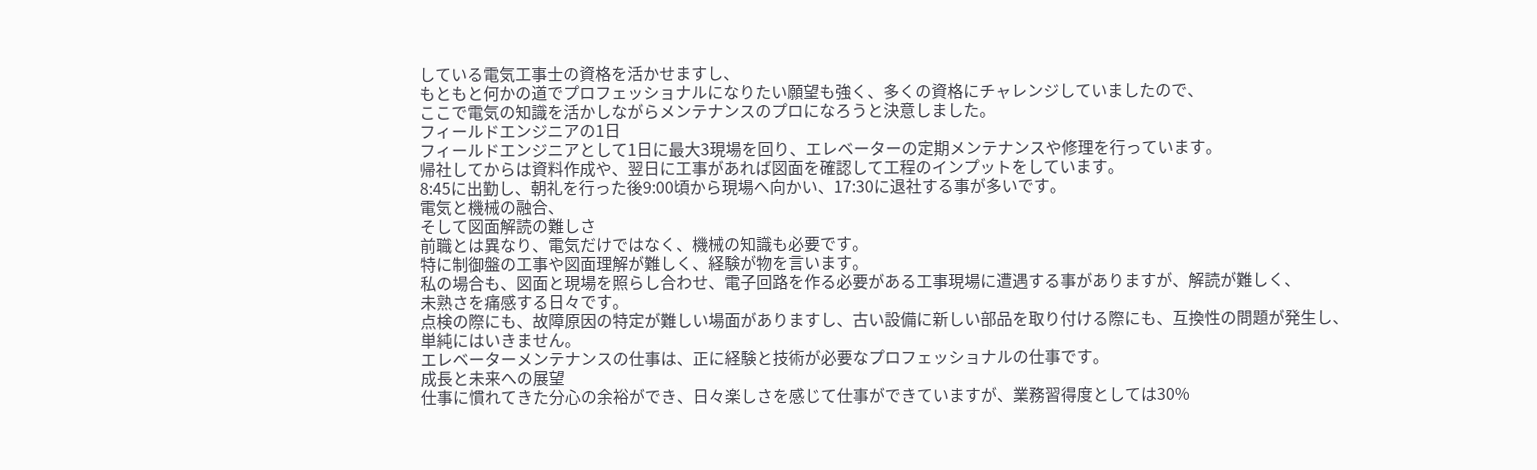している電気工事士の資格を活かせますし、
もともと何かの道でプロフェッショナルになりたい願望も強く、多くの資格にチャレンジしていましたので、
ここで電気の知識を活かしながらメンテナンスのプロになろうと決意しました。
フィールドエンジニアの1日
フィールドエンジニアとして1日に最大3現場を回り、エレベーターの定期メンテナンスや修理を行っています。
帰社してからは資料作成や、翌日に工事があれば図面を確認して工程のインプットをしています。
8:45に出勤し、朝礼を行った後9:00頃から現場へ向かい、17:30に退社する事が多いです。
電気と機械の融合、
そして図面解読の難しさ
前職とは異なり、電気だけではなく、機械の知識も必要です。
特に制御盤の工事や図面理解が難しく、経験が物を言います。
私の場合も、図面と現場を照らし合わせ、電子回路を作る必要がある工事現場に遭遇する事がありますが、解読が難しく、
未熟さを痛感する日々です。
点検の際にも、故障原因の特定が難しい場面がありますし、古い設備に新しい部品を取り付ける際にも、互換性の問題が発生し、
単純にはいきません。
エレベーターメンテナンスの仕事は、正に経験と技術が必要なプロフェッショナルの仕事です。
成長と未来への展望
仕事に慣れてきた分心の余裕ができ、日々楽しさを感じて仕事ができていますが、業務習得度としては30%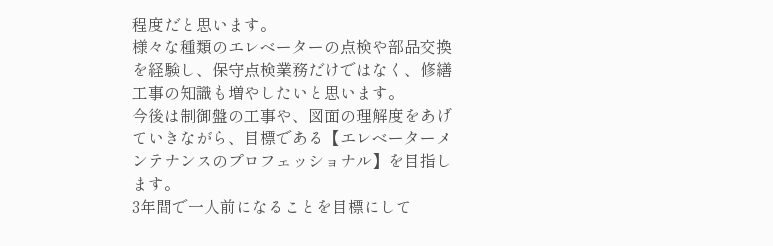程度だと思います。
様々な種類のエレベーターの点検や部品交換を経験し、保守点検業務だけではなく、修繕工事の知識も増やしたいと思います。
今後は制御盤の工事や、図面の理解度をあげていきながら、目標である【エレベーターメンテナンスのプロフェッショナル】を目指します。
3年間で一人前になることを目標にして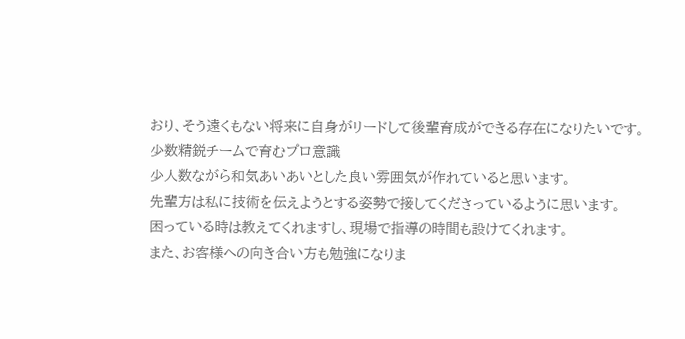おり、そう遠くもない将来に自身がリードして後輩育成ができる存在になりたいです。
少数精鋭チームで育むプロ意識
少人数ながら和気あいあいとした良い雰囲気が作れていると思います。
先輩方は私に技術を伝えようとする姿勢で接してくださっているように思います。
困っている時は教えてくれますし、現場で指導の時間も設けてくれます。
また、お客様への向き合い方も勉強になりま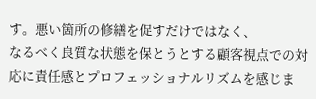す。悪い箇所の修繕を促すだけではなく、
なるべく良質な状態を保とうとする顧客視点での対応に責任感とプロフェッショナルリズムを感じま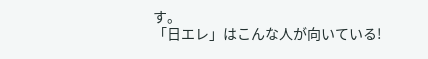す。
「日エレ」はこんな人が向いている!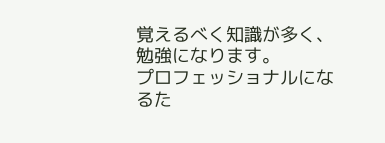覚えるべく知識が多く、勉強になります。
プロフェッショナルになるた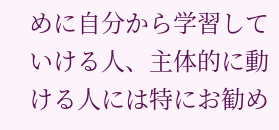めに自分から学習していける人、主体的に動ける人には特にお勧め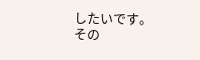したいです。
その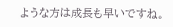ような方は成長も早いですね。